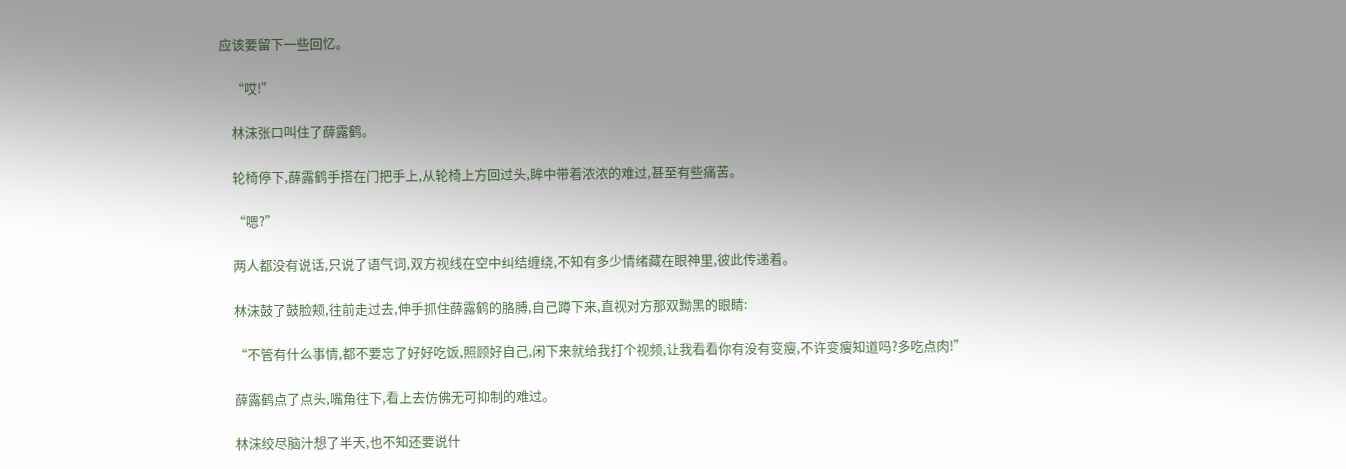应该要留下一些回忆。

    “哎!”

    林沫张口叫住了薛露鹤。

    轮椅停下,薛露鹤手搭在门把手上,从轮椅上方回过头,眸中带着浓浓的难过,甚至有些痛苦。

    “嗯?”

    两人都没有说话,只说了语气词,双方视线在空中纠结缠绕,不知有多少情绪藏在眼神里,彼此传递着。

    林沫鼓了鼓脸颊,往前走过去,伸手抓住薛露鹤的胳膊,自己蹲下来,直视对方那双黝黑的眼睛:

    “不管有什么事情,都不要忘了好好吃饭,照顾好自己,闲下来就给我打个视频,让我看看你有没有变瘦,不许变瘦知道吗?多吃点肉!”

    薛露鹤点了点头,嘴角往下,看上去仿佛无可抑制的难过。

    林沫绞尽脑汁想了半天,也不知还要说什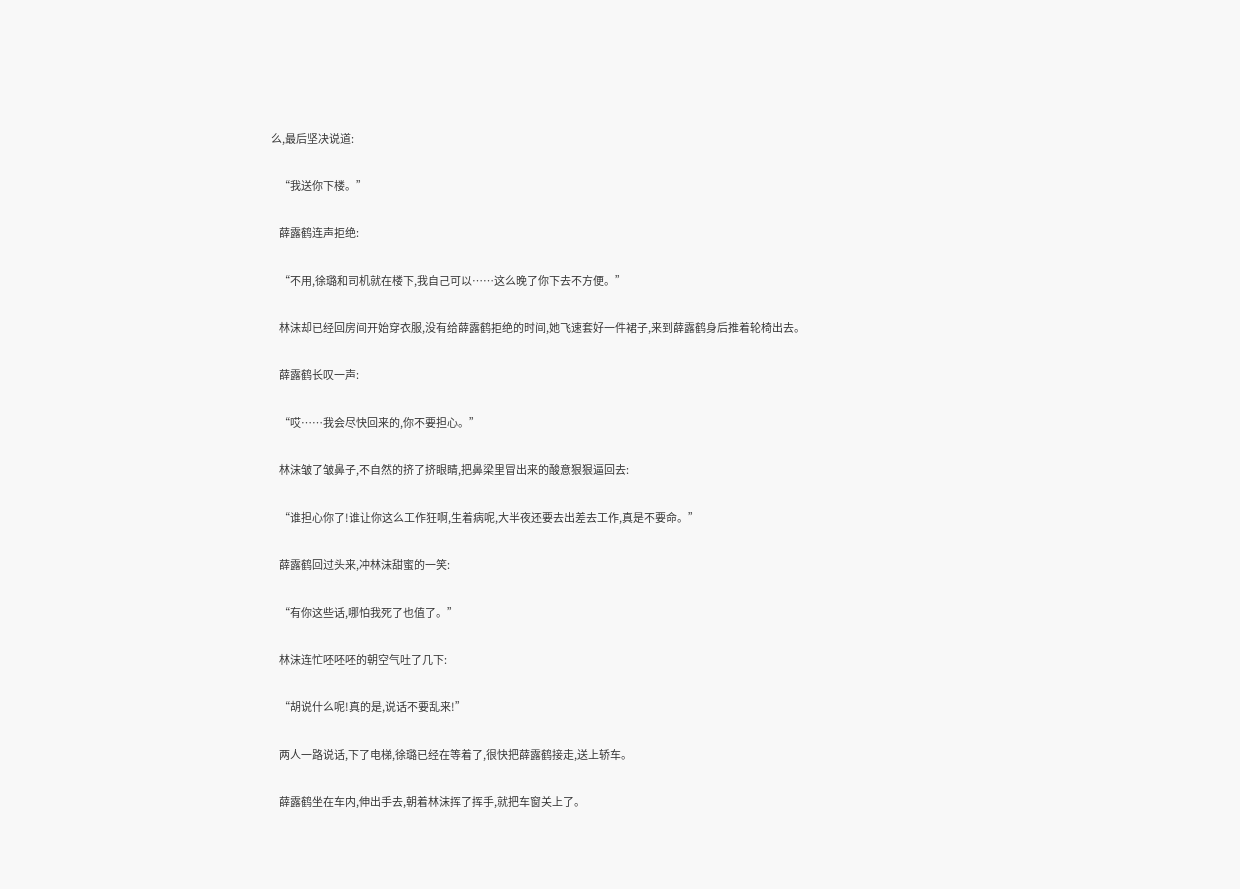么,最后坚决说道:

    “我送你下楼。”

    薛露鹤连声拒绝:

    “不用,徐璐和司机就在楼下,我自己可以……这么晚了你下去不方便。”

    林沫却已经回房间开始穿衣服,没有给薛露鹤拒绝的时间,她飞速套好一件裙子,来到薛露鹤身后推着轮椅出去。

    薛露鹤长叹一声:

    “哎……我会尽快回来的,你不要担心。”

    林沫皱了皱鼻子,不自然的挤了挤眼睛,把鼻梁里冒出来的酸意狠狠逼回去:

    “谁担心你了!谁让你这么工作狂啊,生着病呢,大半夜还要去出差去工作,真是不要命。”

    薛露鹤回过头来,冲林沫甜蜜的一笑:

    “有你这些话,哪怕我死了也值了。”

    林沫连忙呸呸呸的朝空气吐了几下:

    “胡说什么呢!真的是,说话不要乱来!”

    两人一路说话,下了电梯,徐璐已经在等着了,很快把薛露鹤接走,送上轿车。

    薛露鹤坐在车内,伸出手去,朝着林沫挥了挥手,就把车窗关上了。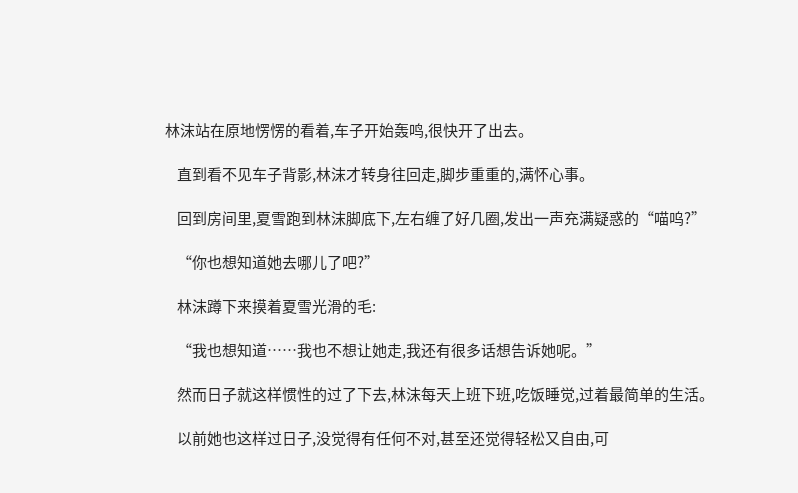林沫站在原地愣愣的看着,车子开始轰鸣,很快开了出去。

    直到看不见车子背影,林沫才转身往回走,脚步重重的,满怀心事。

    回到房间里,夏雪跑到林沫脚底下,左右缠了好几圈,发出一声充满疑惑的“喵呜?”

    “你也想知道她去哪儿了吧?”

    林沫蹲下来摸着夏雪光滑的毛:

    “我也想知道……我也不想让她走,我还有很多话想告诉她呢。”

    然而日子就这样惯性的过了下去,林沫每天上班下班,吃饭睡觉,过着最简单的生活。

    以前她也这样过日子,没觉得有任何不对,甚至还觉得轻松又自由,可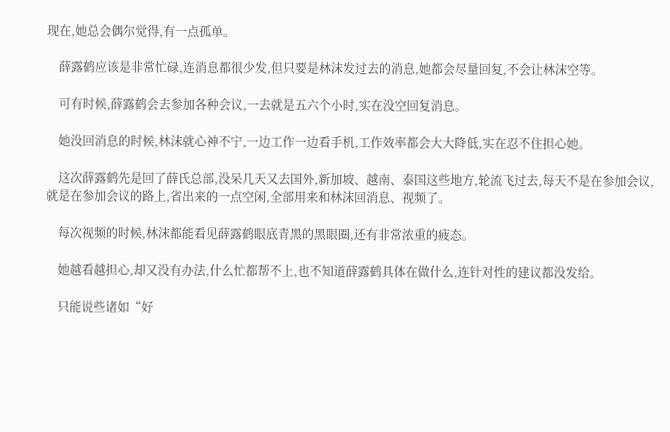现在,她总会偶尔觉得,有一点孤单。

    薛露鹤应该是非常忙碌,连消息都很少发,但只要是林沫发过去的消息,她都会尽量回复,不会让林沫空等。

    可有时候,薛露鹤会去参加各种会议,一去就是五六个小时,实在没空回复消息。

    她没回消息的时候,林沫就心神不宁,一边工作一边看手机,工作效率都会大大降低,实在忍不住担心她。

    这次薛露鹤先是回了薛氏总部,没呆几天又去国外,新加坡、越南、泰国这些地方,轮流飞过去,每天不是在参加会议,就是在参加会议的路上,省出来的一点空闲,全部用来和林沫回消息、视频了。

    每次视频的时候,林沫都能看见薛露鹤眼底青黑的黑眼圈,还有非常浓重的疲态。

    她越看越担心,却又没有办法,什么忙都帮不上,也不知道薛露鹤具体在做什么,连针对性的建议都没发给。

    只能说些诸如“好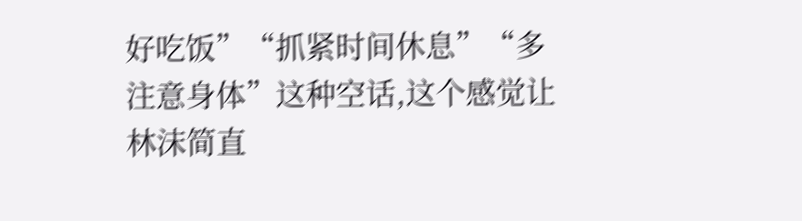好吃饭”“抓紧时间休息”“多注意身体”这种空话,这个感觉让林沫简直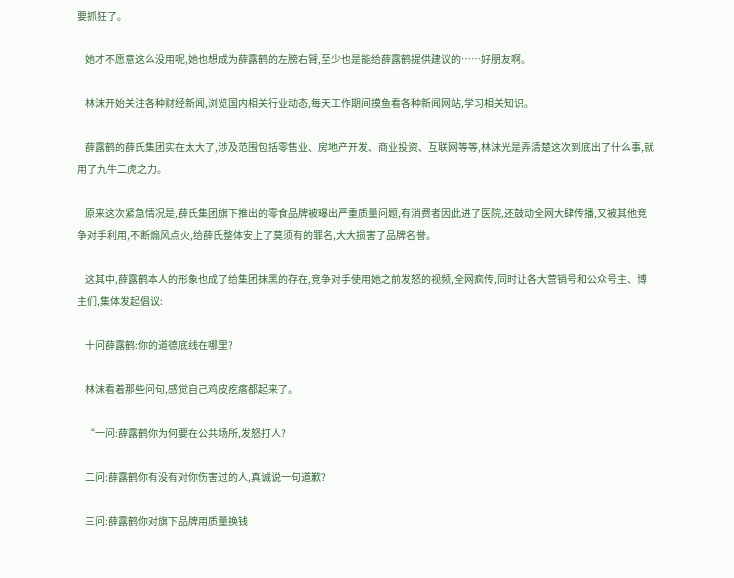要抓狂了。

    她才不愿意这么没用呢,她也想成为薛露鹤的左膀右臂,至少也是能给薛露鹤提供建议的……好朋友啊。

    林沫开始关注各种财经新闻,浏览国内相关行业动态,每天工作期间摸鱼看各种新闻网站,学习相关知识。

    薛露鹤的薛氏集团实在太大了,涉及范围包括零售业、房地产开发、商业投资、互联网等等,林沫光是弄清楚这次到底出了什么事,就用了九牛二虎之力。

    原来这次紧急情况是,薛氏集团旗下推出的零食品牌被曝出严重质量问题,有消费者因此进了医院,还鼓动全网大肆传播,又被其他竞争对手利用,不断煽风点火,给薛氏整体安上了莫须有的罪名,大大损害了品牌名誉。

    这其中,薛露鹤本人的形象也成了给集团抹黑的存在,竞争对手使用她之前发怒的视频,全网疯传,同时让各大营销号和公众号主、博主们,集体发起倡议:

    十问薛露鹤:你的道德底线在哪里?

    林沫看着那些问句,感觉自己鸡皮疙瘩都起来了。

    “一问:薛露鹤你为何要在公共场所,发怒打人?

    二问:薛露鹤你有没有对你伤害过的人,真诚说一句道歉?

    三问:薛露鹤你对旗下品牌用质量换钱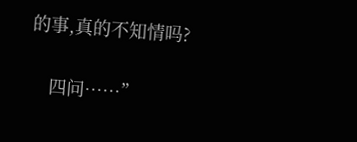的事,真的不知情吗?

    四问……”